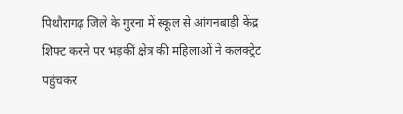पिथौरागढ़ जिले के गुरना में स्कूल से आंगनबाड़ी केंद्र शिफ्ट करने पर भड़कीं क्षेत्र की महिलाओं ने कलक्ट्रेट पहुंचकर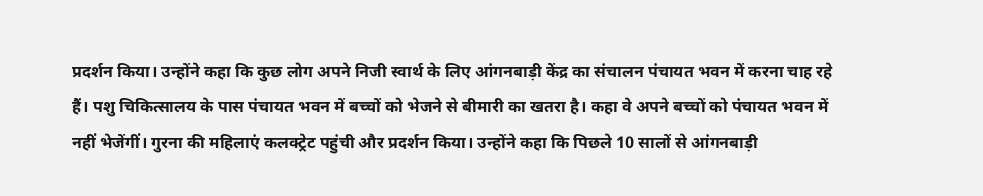प्रदर्शन किया। उन्होंने कहा कि कुछ लोग अपने निजी स्वार्थ के लिए आंगनबाड़ी केंद्र का संचालन पंचायत भवन में करना चाह रहे हैं। पशु चिकित्सालय के पास पंचायत भवन में बच्चों को भेजने से बीमारी का खतरा है। कहा वे अपने बच्चों को पंचायत भवन में नहीं भेजेंगीं। गुरना की महिलाएं कलक्ट्रेट पहुंची और प्रदर्शन किया। उन्होंने कहा कि पिछले 10 सालों से आंगनबाड़ी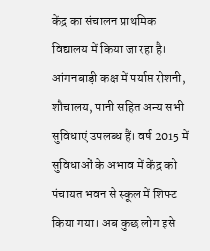केंद्र का संचालन प्राथमिक विद्यालय में किया जा रहा है। आंगनबाड़ी कक्ष में पर्याप्त रोशनी, शौचालय, पानी सहित अन्य सभी सुविधाएं उपलब्ध हैं। वर्ष 2015 में सुविधाओं के अभाव में केंद्र को पंचायत भवन से स्कूल में शिफ्ट किया गया। अब कुछ लोग इसे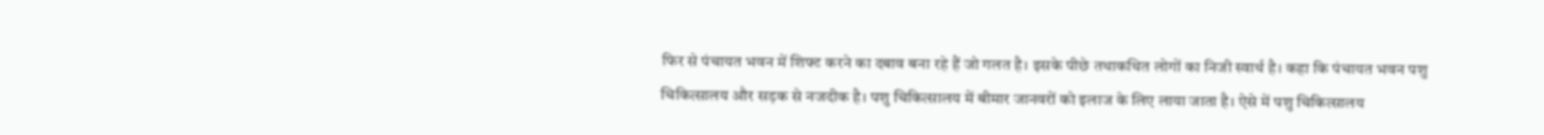फिर से पंचायत भवन में शिफ्ट करने का दबाव बना रहे हैं जो गलत है। इसके पीछे तथाकथित लोगों का निजी स्वार्थ है। कहा कि पंचायत भवन पशु चिकित्सालय और सड़क से नजदीक है। पशु चिकित्सालय में बीमार जानवरों को इलाज के लिए लाया जाता है। ऐसे में पशु चिकित्सालय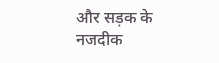और सड़क के नजदीक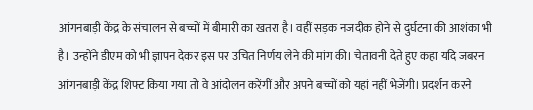आंगनबाड़ी केंद्र के संचालन से बच्चों में बीमारी का खतरा है। वहीं सड़क नजदीक होने से दुर्घटना की आशंका भी है। उन्होंने डीएम को भी ज्ञापन देकर इस पर उचित निर्णय लेने की मांग की। चेतावनी देते हुए कहा यदि जबरन आंगनबाड़ी केंद्र शिफ्ट किया गया तो वे आंदोलन करेंगीं और अपने बच्चों को यहां नहीं भेजेंगी। प्रदर्शन करने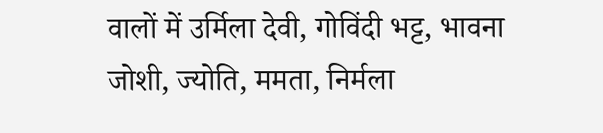वालों में उर्मिला देवी, गोविंदी भट्ट, भावना जोशी, ज्योति, ममता, निर्मला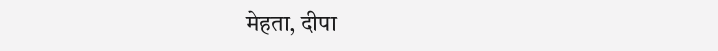मेहता, दीपा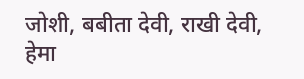जोशी, बबीता देवी, राखी देवी, हेमा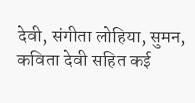देवी, संगीता लोहिया, सुमन, कविता देवी सहित कई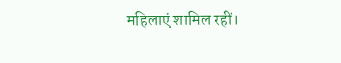महिलाएं शामिल रहीं।